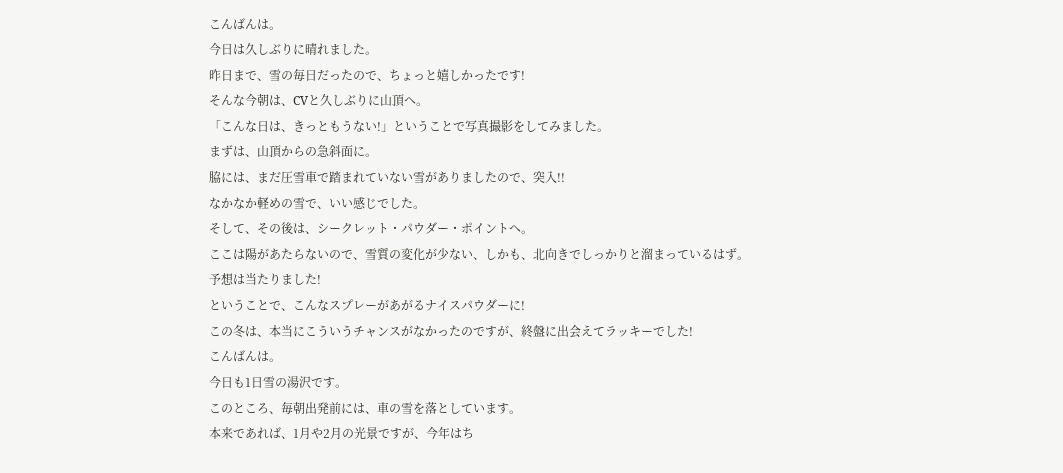こんばんは。
今日は久しぶりに晴れました。
昨日まで、雪の毎日だったので、ちょっと嬉しかったです!
そんな今朝は、CVと久しぶりに山頂へ。
「こんな日は、きっともうない!」ということで写真撮影をしてみました。
まずは、山頂からの急斜面に。
脇には、まだ圧雪車で踏まれていない雪がありましたので、突入!!
なかなか軽めの雪で、いい感じでした。
そして、その後は、シークレット・パウダー・ポイントへ。
ここは陽があたらないので、雪質の変化が少ない、しかも、北向きでしっかりと溜まっているはず。
予想は当たりました!
ということで、こんなスプレーがあがるナイスパウダーに!
この冬は、本当にこういうチャンスがなかったのですが、終盤に出会えてラッキーでした!
こんばんは。
今日も1日雪の湯沢です。
このところ、毎朝出発前には、車の雪を落としています。
本来であれば、1月や2月の光景ですが、今年はち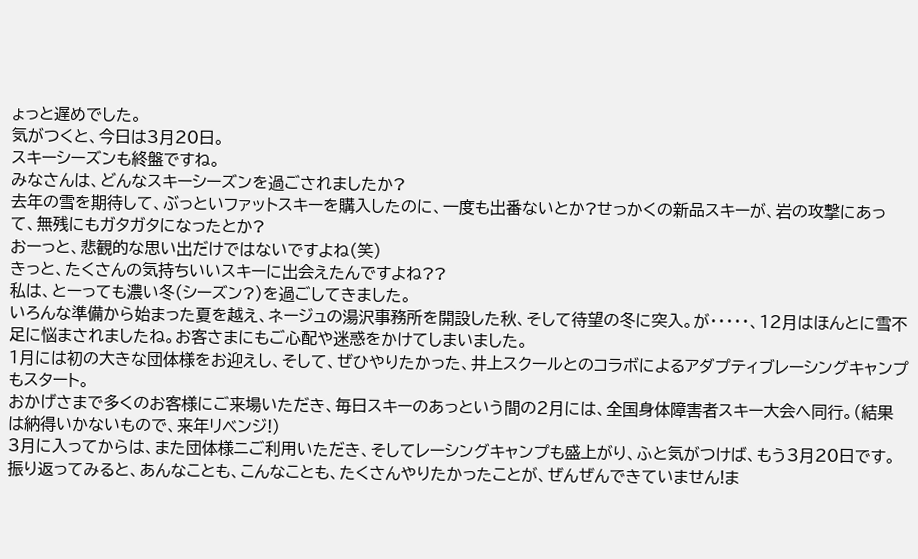ょっと遅めでした。
気がつくと、今日は3月20日。
スキーシーズンも終盤ですね。
みなさんは、どんなスキーシーズンを過ごされましたか?
去年の雪を期待して、ぶっといファットスキーを購入したのに、一度も出番ないとか?せっかくの新品スキーが、岩の攻撃にあって、無残にもガタガタになったとか?
おーっと、悲観的な思い出だけではないですよね(笑)
きっと、たくさんの気持ちいいスキーに出会えたんですよね??
私は、とーっても濃い冬(シーズン?)を過ごしてきました。
いろんな準備から始まった夏を越え、ネージュの湯沢事務所を開設した秋、そして待望の冬に突入。が・・・・・、12月はほんとに雪不足に悩まされましたね。お客さまにもご心配や迷惑をかけてしまいました。
1月には初の大きな団体様をお迎えし、そして、ぜひやりたかった、井上スクールとのコラボによるアダプティブレーシングキャンプもスタート。
おかげさまで多くのお客様にご来場いただき、毎日スキーのあっという間の2月には、全国身体障害者スキー大会へ同行。(結果は納得いかないもので、来年リベンジ!)
3月に入ってからは、また団体様ニご利用いただき、そしてレーシングキャンプも盛上がり、ふと気がつけば、もう3月20日です。
振り返ってみると、あんなことも、こんなことも、たくさんやりたかったことが、ぜんぜんできていません!ま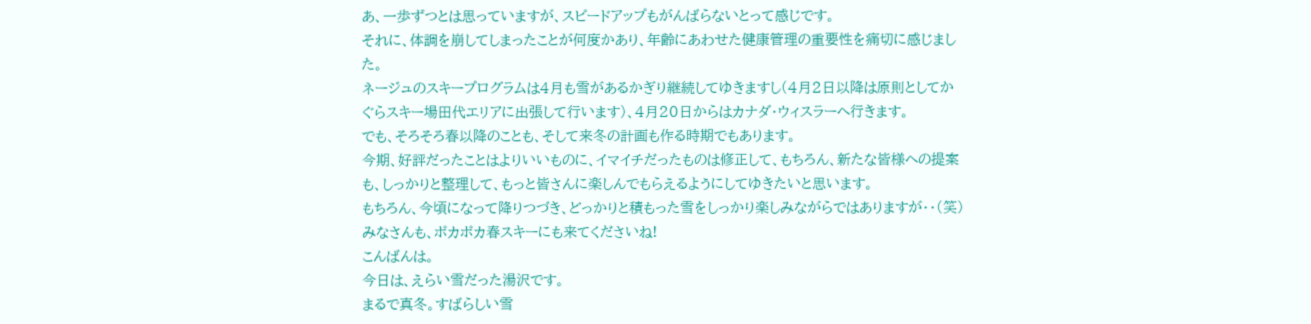あ、一歩ずつとは思っていますが、スピードアップもがんばらないとって感じです。
それに、体調を崩してしまったことが何度かあり、年齢にあわせた健康管理の重要性を痛切に感じました。
ネージュのスキープログラムは4月も雪があるかぎり継続してゆきますし(4月2日以降は原則としてかぐらスキー場田代エリアに出張して行います)、4月20日からはカナダ・ウィスラーへ行きます。
でも、そろそろ春以降のことも、そして来冬の計画も作る時期でもあります。
今期、好評だったことはよりいいものに、イマイチだったものは修正して、もちろん、新たな皆様への提案も、しっかりと整理して、もっと皆さんに楽しんでもらえるようにしてゆきたいと思います。
もちろん、今頃になって降りつづき、どっかりと積もった雪をしっかり楽しみながらではありますが・・(笑)みなさんも、ポカポカ春スキーにも来てくださいね!
こんばんは。
今日は、えらい雪だった湯沢です。
まるで真冬。すばらしい雪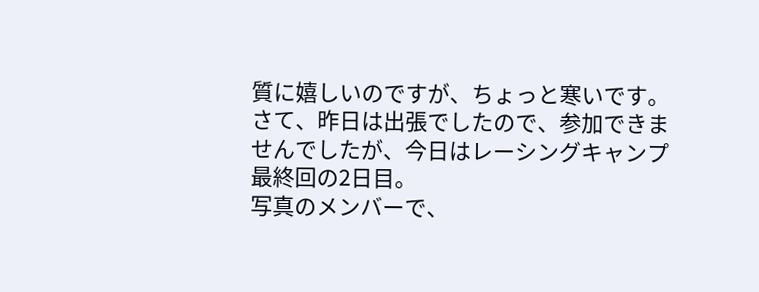質に嬉しいのですが、ちょっと寒いです。
さて、昨日は出張でしたので、参加できませんでしたが、今日はレーシングキャンプ最終回の2日目。
写真のメンバーで、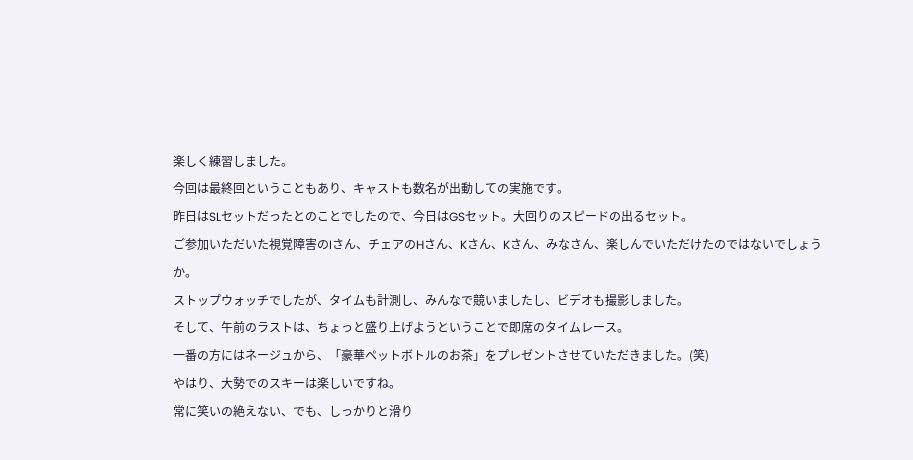楽しく練習しました。
今回は最終回ということもあり、キャストも数名が出動しての実施です。
昨日はSLセットだったとのことでしたので、今日はGSセット。大回りのスピードの出るセット。
ご参加いただいた視覚障害のIさん、チェアのHさん、Kさん、Kさん、みなさん、楽しんでいただけたのではないでしょうか。
ストップウォッチでしたが、タイムも計測し、みんなで競いましたし、ビデオも撮影しました。
そして、午前のラストは、ちょっと盛り上げようということで即席のタイムレース。
一番の方にはネージュから、「豪華ペットボトルのお茶」をプレゼントさせていただきました。(笑)
やはり、大勢でのスキーは楽しいですね。
常に笑いの絶えない、でも、しっかりと滑り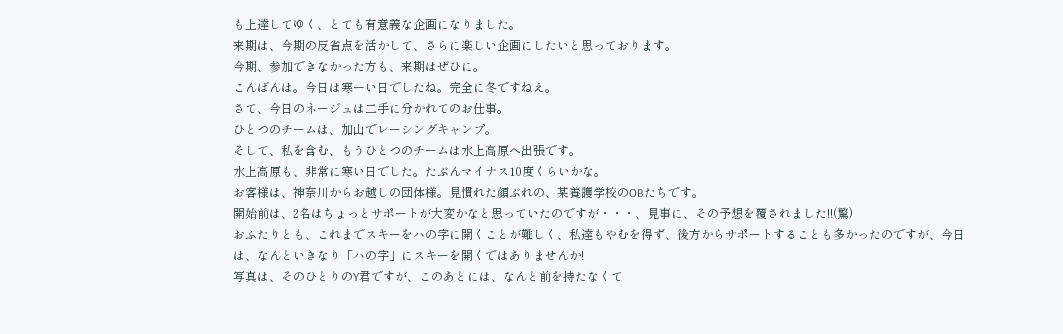も上達してゆく、とても有意義な企画になりました。
来期は、今期の反省点を活かして、さらに楽しい企画にしたいと思っております。
今期、参加できなかった方も、来期はぜひに。
こんばんは。今日は寒ーい日でしたね。完全に冬ですねえ。
さて、今日のネージュは二手に分かれてのお仕事。
ひとつのチームは、加山でレーシングキャンプ。
そして、私を含む、もうひとつのチームは水上高原へ出張です。
水上高原も、非常に寒い日でした。たぶんマイナス10度くらいかな。
お客様は、神奈川からお越しの団体様。見慣れた顔ぶれの、某養護学校のOBたちです。
開始前は、2名はちょっとサポートが大変かなと思っていたのですが・・・、見事に、その予想を覆されました!!(驚)
おふたりとも、これまでスキーをハの字に開くことが難しく、私達もやむを得ず、後方からサポートすることも多かったのですが、今日は、なんといきなり「ハの字」にスキーを開くではありませんか!
写真は、そのひとりのY君ですが、このあとには、なんと前を持たなくて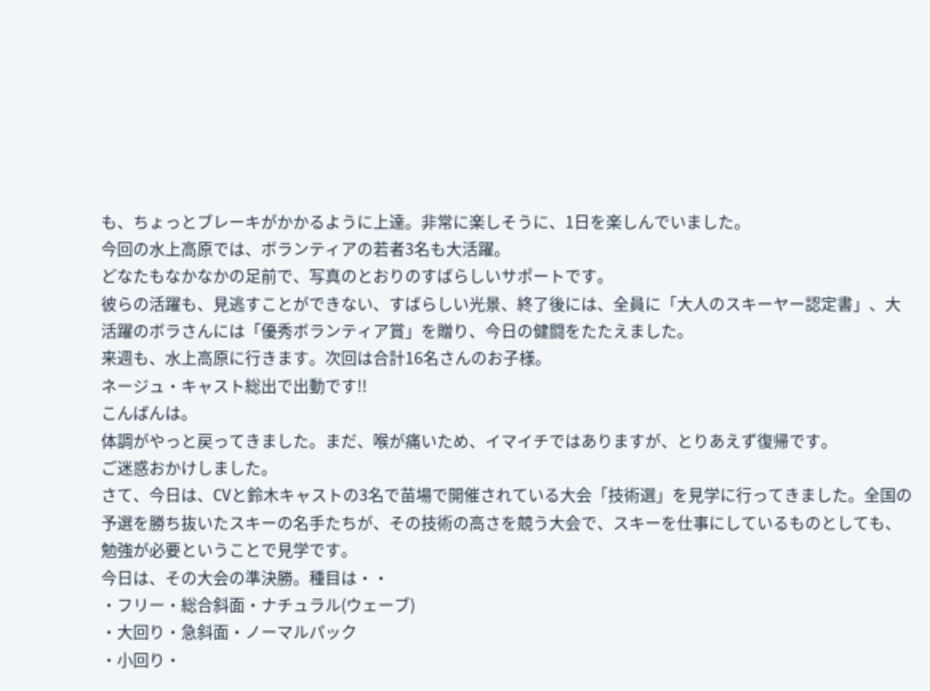も、ちょっとブレーキがかかるように上達。非常に楽しそうに、1日を楽しんでいました。
今回の水上高原では、ボランティアの若者3名も大活躍。
どなたもなかなかの足前で、写真のとおりのすばらしいサポートです。
彼らの活躍も、見逃すことができない、すばらしい光景、終了後には、全員に「大人のスキーヤー認定書」、大活躍のボラさんには「優秀ボランティア賞」を贈り、今日の健闘をたたえました。
来週も、水上高原に行きます。次回は合計16名さんのお子様。
ネージュ・キャスト総出で出動です!!
こんばんは。
体調がやっと戻ってきました。まだ、喉が痛いため、イマイチではありますが、とりあえず復帰です。
ご迷惑おかけしました。
さて、今日は、CVと鈴木キャストの3名で苗場で開催されている大会「技術選」を見学に行ってきました。全国の予選を勝ち抜いたスキーの名手たちが、その技術の高さを競う大会で、スキーを仕事にしているものとしても、勉強が必要ということで見学です。
今日は、その大会の準決勝。種目は・・
・フリー・総合斜面・ナチュラル(ウェーブ)
・大回り・急斜面・ノーマルパック
・小回り・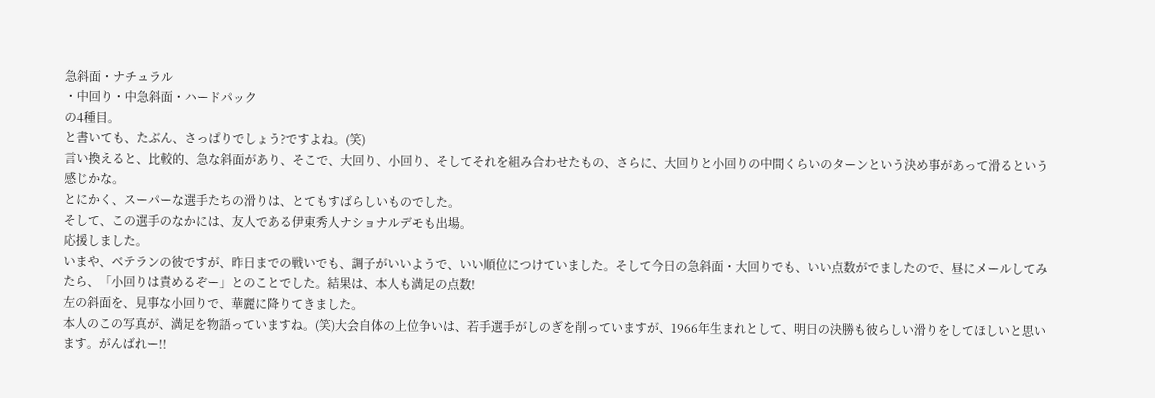急斜面・ナチュラル
・中回り・中急斜面・ハードパック
の4種目。
と書いても、たぶん、さっぱりでしょう?ですよね。(笑)
言い換えると、比較的、急な斜面があり、そこで、大回り、小回り、そしてそれを組み合わせたもの、さらに、大回りと小回りの中間くらいのターンという決め事があって滑るという感じかな。
とにかく、スーパーな選手たちの滑りは、とてもすばらしいものでした。
そして、この選手のなかには、友人である伊東秀人ナショナルデモも出場。
応援しました。
いまや、ベテランの彼ですが、昨日までの戦いでも、調子がいいようで、いい順位につけていました。そして今日の急斜面・大回りでも、いい点数がでましたので、昼にメールしてみたら、「小回りは責めるぞー」とのことでした。結果は、本人も満足の点数!
左の斜面を、見事な小回りで、華麗に降りてきました。
本人のこの写真が、満足を物語っていますね。(笑)大会自体の上位争いは、若手選手がしのぎを削っていますが、1966年生まれとして、明日の決勝も彼らしい滑りをしてほしいと思います。がんばれー!!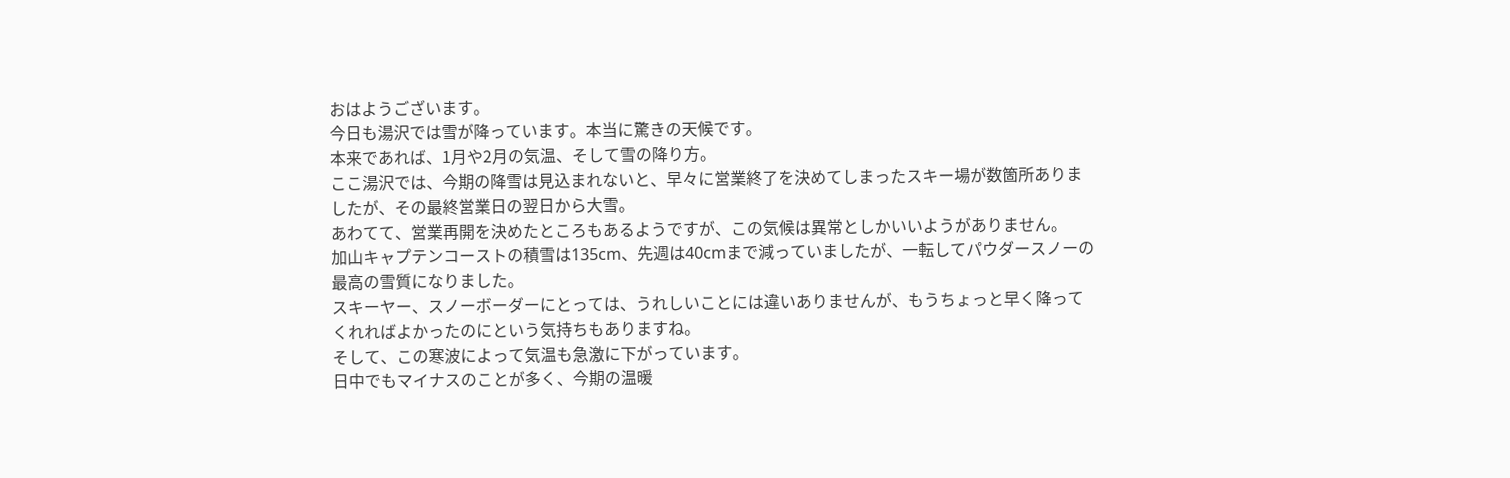おはようございます。
今日も湯沢では雪が降っています。本当に驚きの天候です。
本来であれば、1月や2月の気温、そして雪の降り方。
ここ湯沢では、今期の降雪は見込まれないと、早々に営業終了を決めてしまったスキー場が数箇所ありましたが、その最終営業日の翌日から大雪。
あわてて、営業再開を決めたところもあるようですが、この気候は異常としかいいようがありません。
加山キャプテンコーストの積雪は135cm、先週は40cmまで減っていましたが、一転してパウダースノーの最高の雪質になりました。
スキーヤー、スノーボーダーにとっては、うれしいことには違いありませんが、もうちょっと早く降ってくれればよかったのにという気持ちもありますね。
そして、この寒波によって気温も急激に下がっています。
日中でもマイナスのことが多く、今期の温暖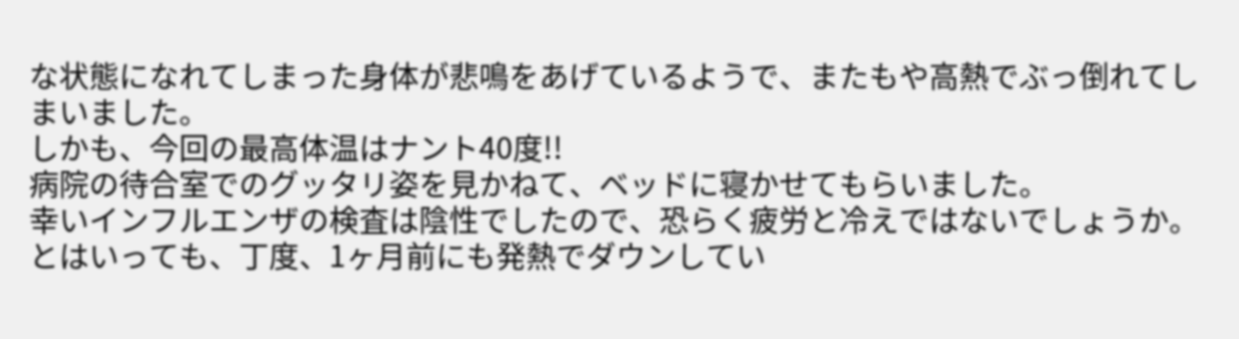な状態になれてしまった身体が悲鳴をあげているようで、またもや高熱でぶっ倒れてしまいました。
しかも、今回の最高体温はナント40度!!
病院の待合室でのグッタリ姿を見かねて、ベッドに寝かせてもらいました。
幸いインフルエンザの検査は陰性でしたので、恐らく疲労と冷えではないでしょうか。
とはいっても、丁度、1ヶ月前にも発熱でダウンしてい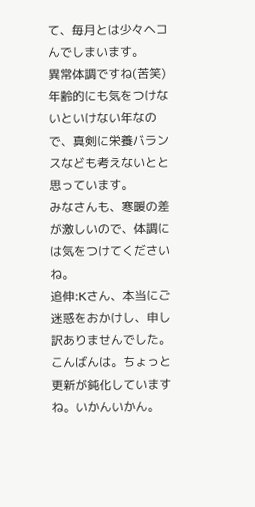て、毎月とは少々ヘコんでしまいます。
異常体調ですね(苦笑)
年齢的にも気をつけないといけない年なので、真剣に栄養バランスなども考えないとと思っています。
みなさんも、寒暖の差が激しいので、体調には気をつけてくださいね。
追伸:Kさん、本当にご迷惑をおかけし、申し訳ありませんでした。
こんばんは。ちょっと更新が鈍化していますね。いかんいかん。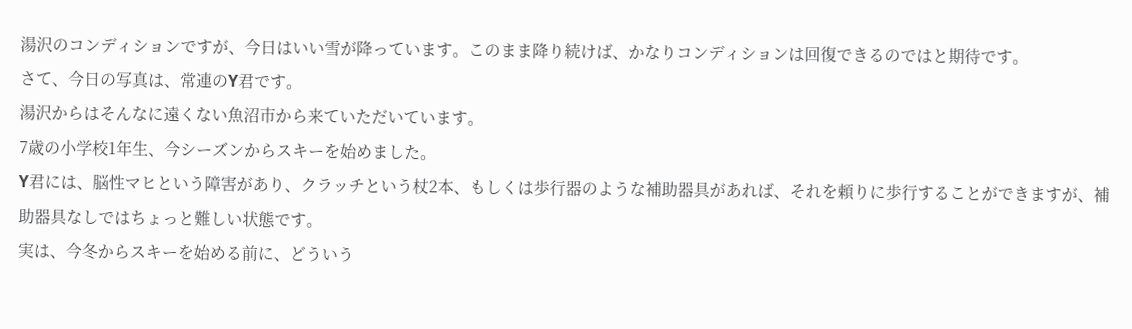湯沢のコンディションですが、今日はいい雪が降っています。このまま降り続けば、かなりコンディションは回復できるのではと期待です。
さて、今日の写真は、常連のY君です。
湯沢からはそんなに遠くない魚沼市から来ていただいています。
7歳の小学校1年生、今シーズンからスキーを始めました。
Y君には、脳性マヒという障害があり、クラッチという杖2本、もしくは歩行器のような補助器具があれば、それを頼りに歩行することができますが、補助器具なしではちょっと難しい状態です。
実は、今冬からスキーを始める前に、どういう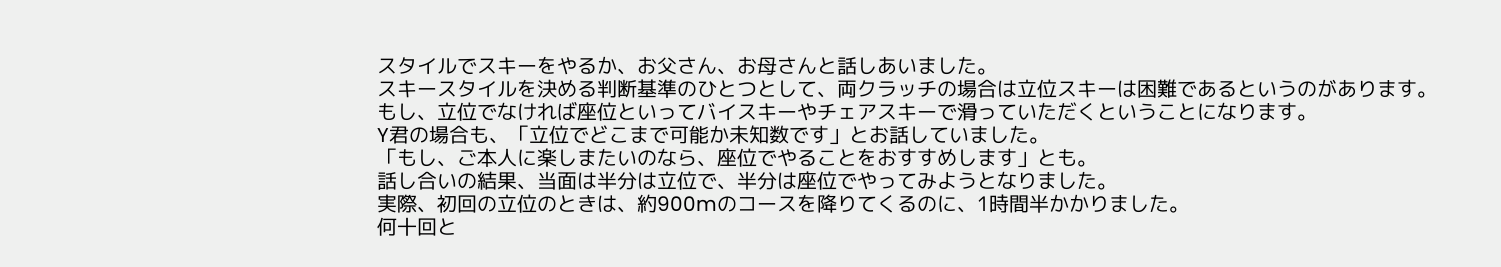スタイルでスキーをやるか、お父さん、お母さんと話しあいました。
スキースタイルを決める判断基準のひとつとして、両クラッチの場合は立位スキーは困難であるというのがあります。
もし、立位でなければ座位といってバイスキーやチェアスキーで滑っていただくということになります。
Y君の場合も、「立位でどこまで可能か未知数です」とお話していました。
「もし、ご本人に楽しまたいのなら、座位でやることをおすすめします」とも。
話し合いの結果、当面は半分は立位で、半分は座位でやってみようとなりました。
実際、初回の立位のときは、約900mのコースを降りてくるのに、1時間半かかりました。
何十回と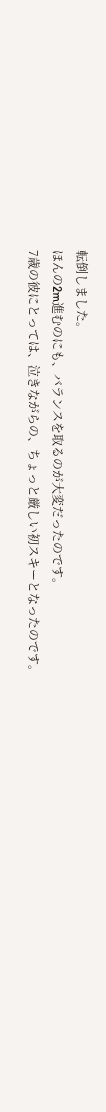転倒しました。
ほんの2m進むのにも、バランスを取るのが大変だったのです。
7歳の彼にとっては、泣きながらの、ちょっと厳しい初スキーとなったのです。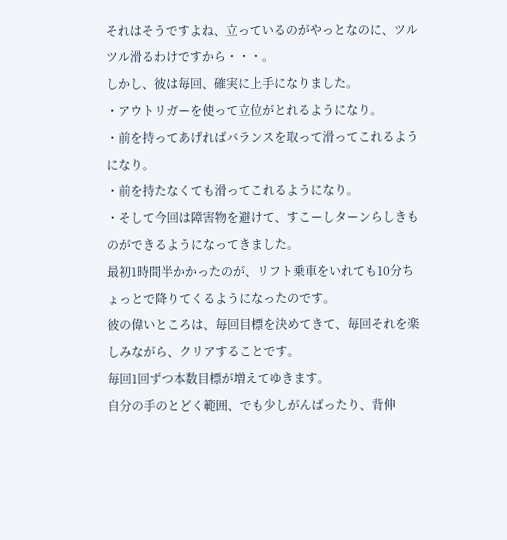それはそうですよね、立っているのがやっとなのに、ツルツル滑るわけですから・・・。
しかし、彼は毎回、確実に上手になりました。
・アウトリガーを使って立位がとれるようになり。
・前を持ってあげればバランスを取って滑ってこれるようになり。
・前を持たなくても滑ってこれるようになり。
・そして今回は障害物を避けて、すこーしターンらしきものができるようになってきました。
最初1時間半かかったのが、リフト乗車をいれても10分ちょっとで降りてくるようになったのです。
彼の偉いところは、毎回目標を決めてきて、毎回それを楽しみながら、クリアすることです。
毎回1回ずつ本数目標が増えてゆきます。
自分の手のとどく範囲、でも少しがんばったり、背伸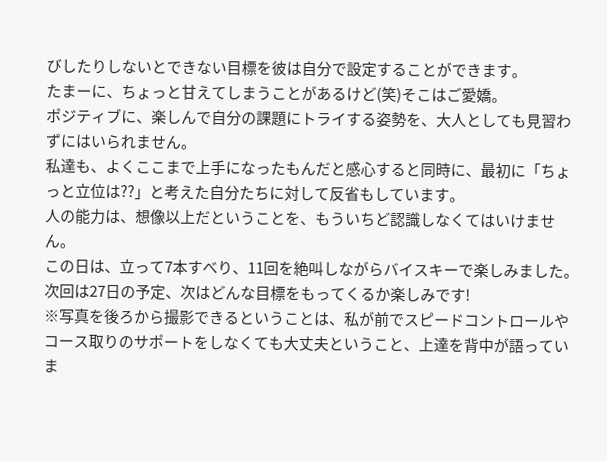びしたりしないとできない目標を彼は自分で設定することができます。
たまーに、ちょっと甘えてしまうことがあるけど(笑)そこはご愛嬌。
ポジティブに、楽しんで自分の課題にトライする姿勢を、大人としても見習わずにはいられません。
私達も、よくここまで上手になったもんだと感心すると同時に、最初に「ちょっと立位は??」と考えた自分たちに対して反省もしています。
人の能力は、想像以上だということを、もういちど認識しなくてはいけません。
この日は、立って7本すべり、11回を絶叫しながらバイスキーで楽しみました。
次回は27日の予定、次はどんな目標をもってくるか楽しみです!
※写真を後ろから撮影できるということは、私が前でスピードコントロールやコース取りのサポートをしなくても大丈夫ということ、上達を背中が語っていま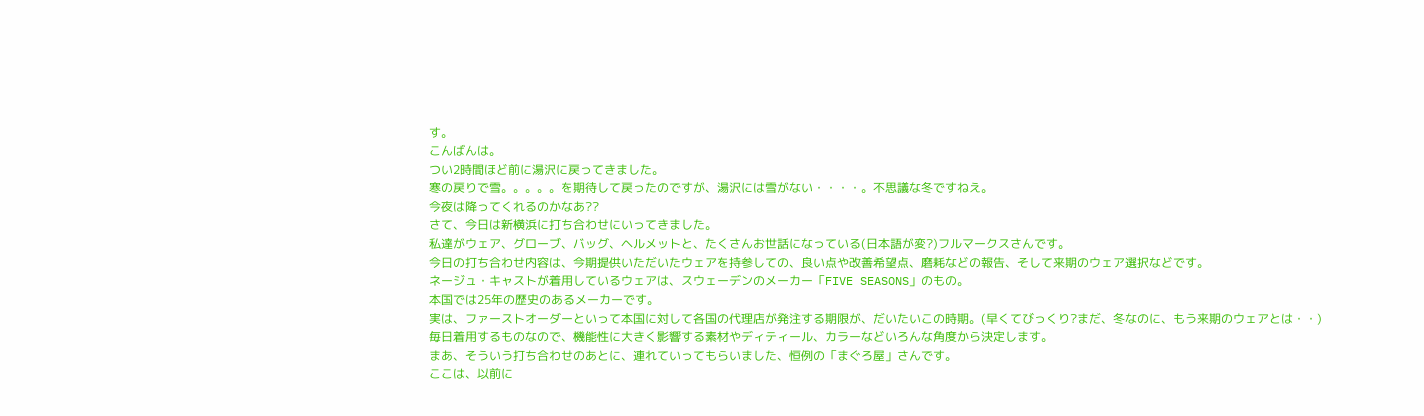す。
こんばんは。
つい2時間ほど前に湯沢に戻ってきました。
寒の戻りで雪。。。。。を期待して戻ったのですが、湯沢には雪がない・・・・。不思議な冬ですねえ。
今夜は降ってくれるのかなあ??
さて、今日は新横浜に打ち合わせにいってきました。
私達がウェア、グローブ、バッグ、ヘルメットと、たくさんお世話になっている(日本語が変?)フルマークスさんです。
今日の打ち合わせ内容は、今期提供いただいたウェアを持参しての、良い点や改善希望点、磨耗などの報告、そして来期のウェア選択などです。
ネージュ・キャストが着用しているウェアは、スウェーデンのメーカー「FIVE SEASONS」のもの。
本国では25年の歴史のあるメーカーです。
実は、ファーストオーダーといって本国に対して各国の代理店が発注する期限が、だいたいこの時期。(早くてびっくり?まだ、冬なのに、もう来期のウェアとは・・)
毎日着用するものなので、機能性に大きく影響する素材やディティール、カラーなどいろんな角度から決定します。
まあ、そういう打ち合わせのあとに、連れていってもらいました、恒例の「まぐろ屋」さんです。
ここは、以前に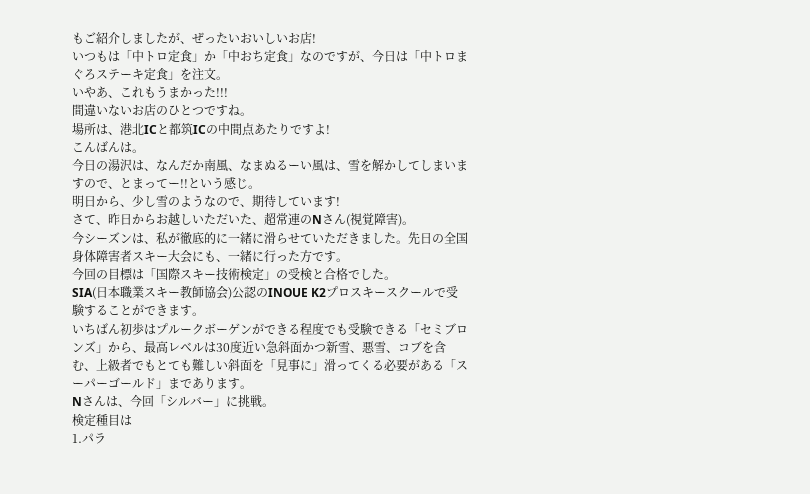もご紹介しましたが、ぜったいおいしいお店!
いつもは「中トロ定食」か「中おち定食」なのですが、今日は「中トロまぐろステーキ定食」を注文。
いやあ、これもうまかった!!!
間違いないお店のひとつですね。
場所は、港北ICと都筑ICの中間点あたりですよ!
こんばんは。
今日の湯沢は、なんだか南風、なまぬるーい風は、雪を解かしてしまいますので、とまってー!!という感じ。
明日から、少し雪のようなので、期待しています!
さて、昨日からお越しいただいた、超常連のNさん(視覚障害)。
今シーズンは、私が徹底的に一緒に滑らせていただきました。先日の全国身体障害者スキー大会にも、一緒に行った方です。
今回の目標は「国際スキー技術検定」の受検と合格でした。
SIA(日本職業スキー教師協会)公認のINOUE K2プロスキースクールで受験することができます。
いちばん初歩はプルークボーゲンができる程度でも受験できる「セミブロンズ」から、最高レベルは30度近い急斜面かつ新雪、悪雪、コブを含む、上級者でもとても難しい斜面を「見事に」滑ってくる必要がある「スーパーゴールド」まであります。
Nさんは、今回「シルバー」に挑戦。
検定種目は
1.パラ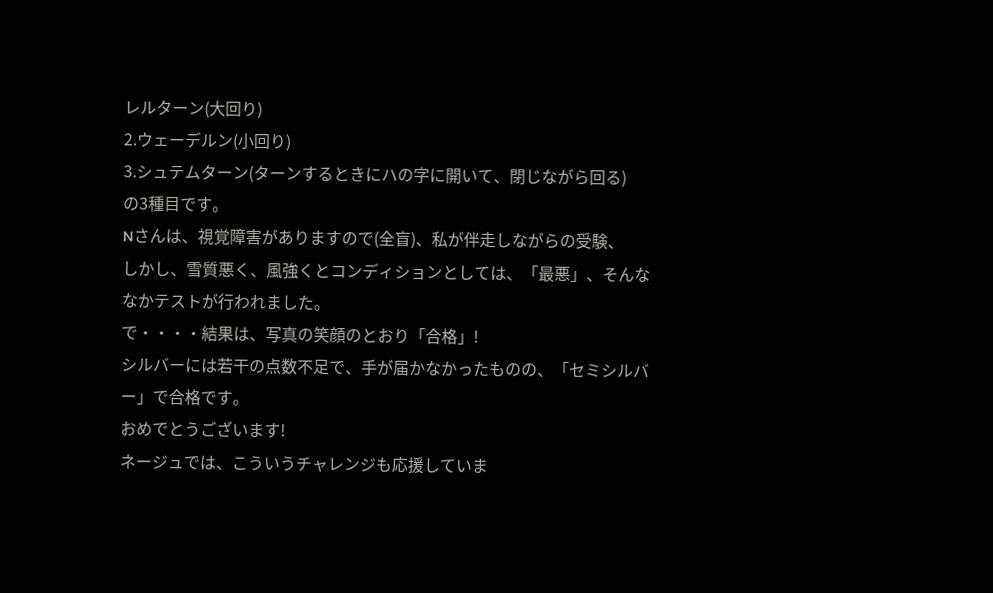レルターン(大回り)
2.ウェーデルン(小回り)
3.シュテムターン(ターンするときにハの字に開いて、閉じながら回る)
の3種目です。
Nさんは、視覚障害がありますので(全盲)、私が伴走しながらの受験、
しかし、雪質悪く、風強くとコンディションとしては、「最悪」、そんななかテストが行われました。
で・・・・結果は、写真の笑顔のとおり「合格」!
シルバーには若干の点数不足で、手が届かなかったものの、「セミシルバー」で合格です。
おめでとうございます!
ネージュでは、こういうチャレンジも応援していま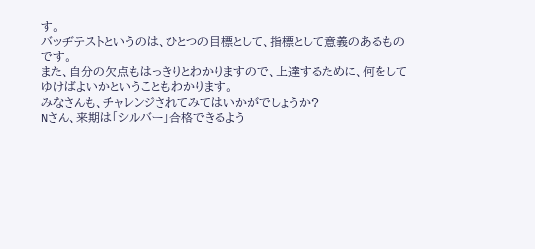す。
バッヂテストというのは、ひとつの目標として、指標として意義のあるものです。
また、自分の欠点もはっきりとわかりますので、上達するために、何をしてゆけばよいかということもわかります。
みなさんも、チャレンジされてみてはいかがでしょうか?
Nさん、来期は「シルバー」合格できるよう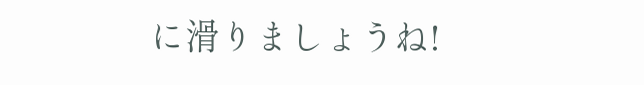に滑りましょうね!